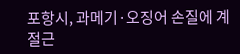포항시, 과메기·오징어 손질에 계절근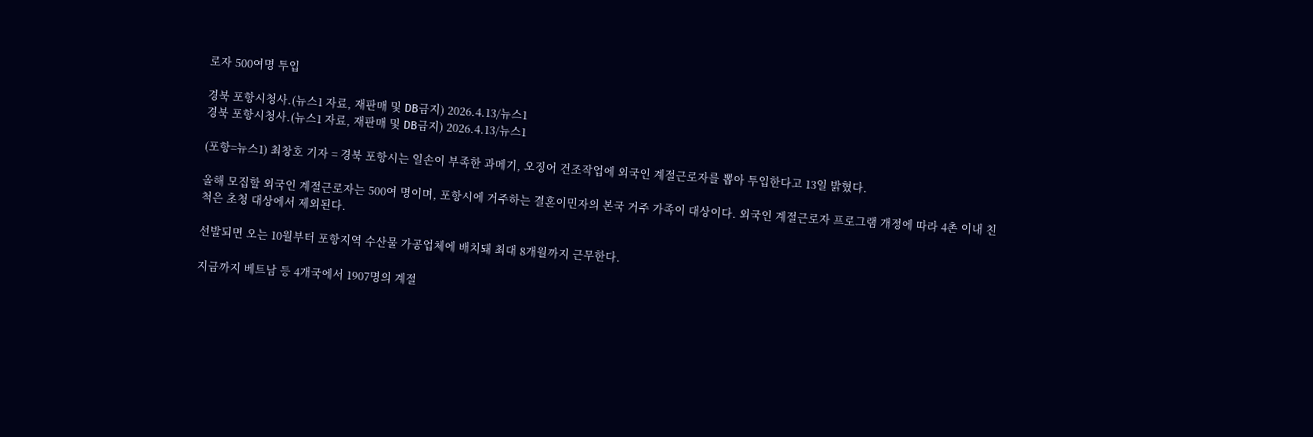로자 500여명 투입

경북 포항시청사.(뉴스1 자료, 재판매 및 DB금지) 2026.4.13/뉴스1
경북 포항시청사.(뉴스1 자료, 재판매 및 DB금지) 2026.4.13/뉴스1

(포항=뉴스1) 최창호 기자 = 경북 포항시는 일손이 부족한 과메기, 오징어 건조작업에 외국인 계절근로자를 뽑아 투입한다고 13일 밝혔다.

올해 모집할 외국인 계절근로자는 500여 명이며, 포항시에 거주하는 결혼이민자의 본국 거주 가족이 대상이다. 외국인 계절근로자 프로그램 개정에 따라 4촌 이내 친척은 초청 대상에서 제외된다.

선발되면 오는 10월부터 포항지역 수산물 가공업체에 배치돼 최대 8개월까지 근무한다.

지금까지 베트남 등 4개국에서 1907명의 계절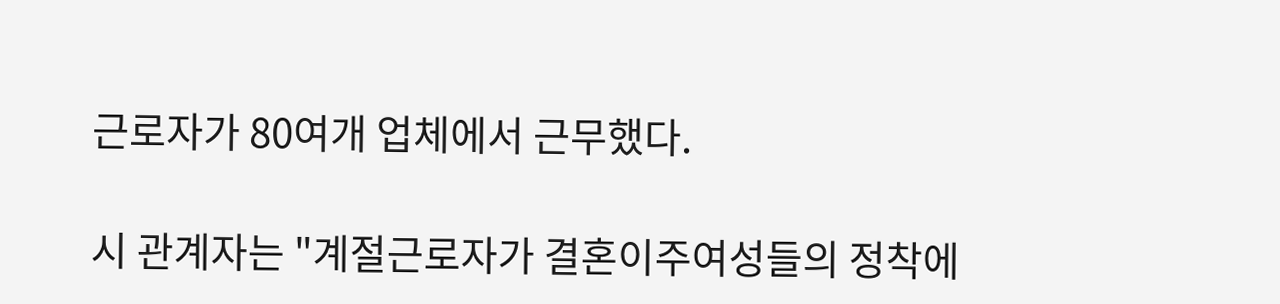근로자가 80여개 업체에서 근무했다.

시 관계자는 "계절근로자가 결혼이주여성들의 정착에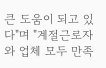큰 도움이 되고 있다"며 "계절근로자와 업체 모두 만족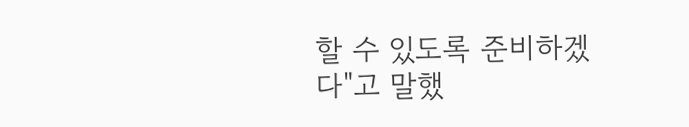할 수 있도록 준비하겠다"고 말했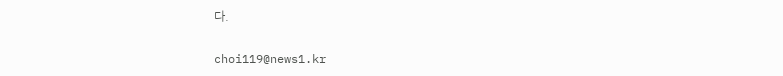다.

choi119@news1.kr